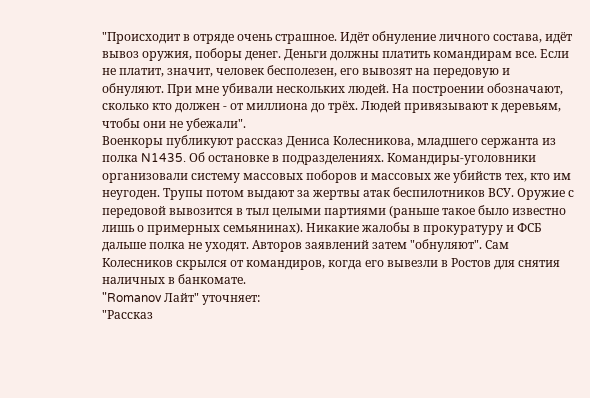"Происходит в отряде очень страшное. Идёт обнуление личного состава, идёт вывоз оружия, поборы денег. Деньги должны платить командирам все. Если не платит, значит, человек бесполезен, его вывозят на передовую и обнуляют. При мне убивали нескольких людей. На построении обозначают, сколько кто должен - от миллиона до трёх. Людей привязывают к деревьям, чтобы они не убежали".
Военкоры публикуют рассказ Дениса Колесникова, младшего сержанта из полка N1435. Об остановке в подразделениях. Командиры-уголовники организовали систему массовых поборов и массовых же убийств тех, кто им неугоден. Трупы потом выдают за жертвы атак беспилотников ВСУ. Оружие с передовой вывозится в тыл целыми партиями (раньше такое было известно лишь о примерных семьянинах). Никакие жалобы в прокуратуру и ФСБ дальше полка не уходят. Авторов заявлений затем "обнуляют". Сам Колесников скрылся от командиров, когда его вывезли в Ростов для снятия наличных в банкомате.
"Romanov Лайт" уточняет:
"Рассказ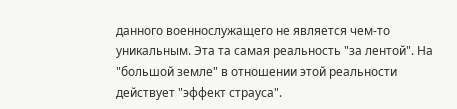данного военнослужащего не является чем-то уникальным. Эта та самая реальность "за лентой". На "большой земле" в отношении этой реальности действует "эффект страуса".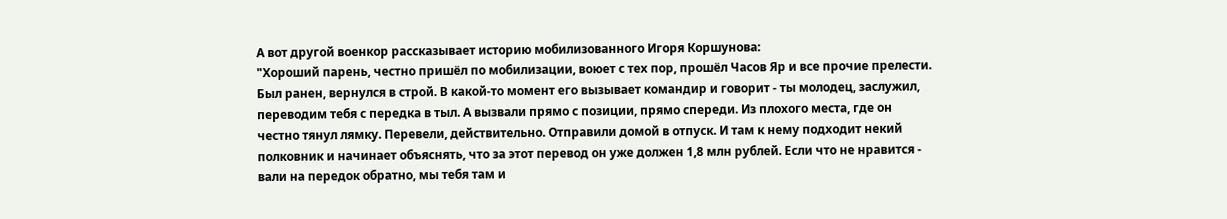А вот другой военкор рассказывает историю мобилизованного Игоря Коршунова:
"Хороший парень, честно пришёл по мобилизации, воюет с тех пор, прошёл Часов Яр и все прочие прелести. Был ранен, вернулся в строй. В какой-то момент его вызывает командир и говорит - ты молодец, заслужил, переводим тебя с передка в тыл. А вызвали прямо с позиции, прямо спереди. Из плохого места, где он честно тянул лямку. Перевели, действительно. Отправили домой в отпуск. И там к нему подходит некий полковник и начинает объяснять, что за этот перевод он уже должен 1,8 млн рублей. Если что не нравится - вали на передок обратно, мы тебя там и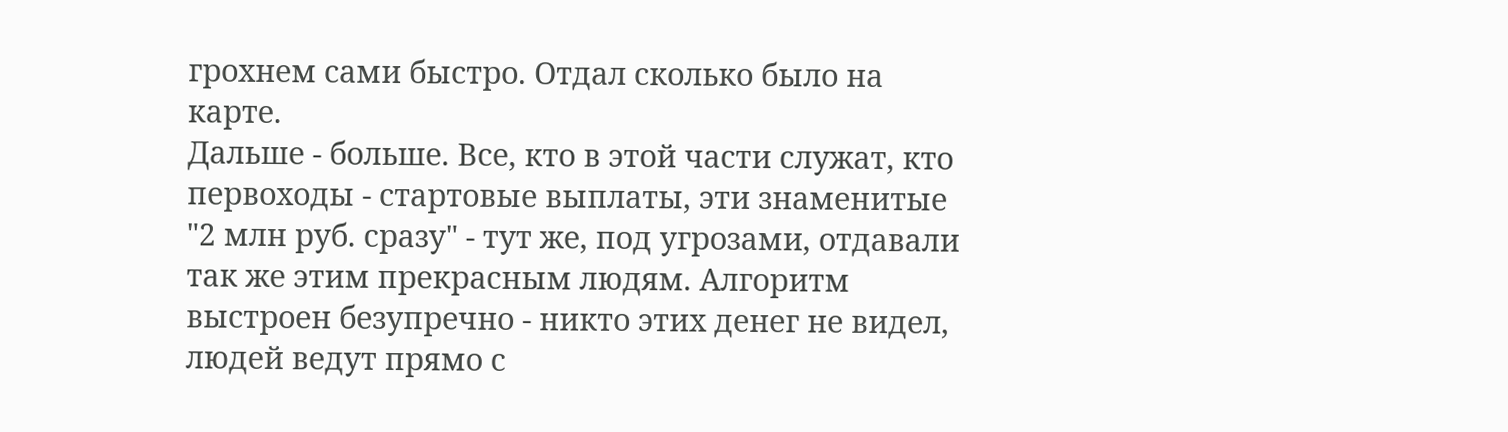грохнем сами быстро. Отдал сколько было на карте.
Дальше - больше. Все, кто в этой части служат, кто первоходы - стартовые выплаты, эти знаменитые "2 млн руб. сразу" - тут же, под угрозами, отдавали так же этим прекрасным людям. Алгоритм выстроен безупречно - никто этих денег не видел, людей ведут прямо с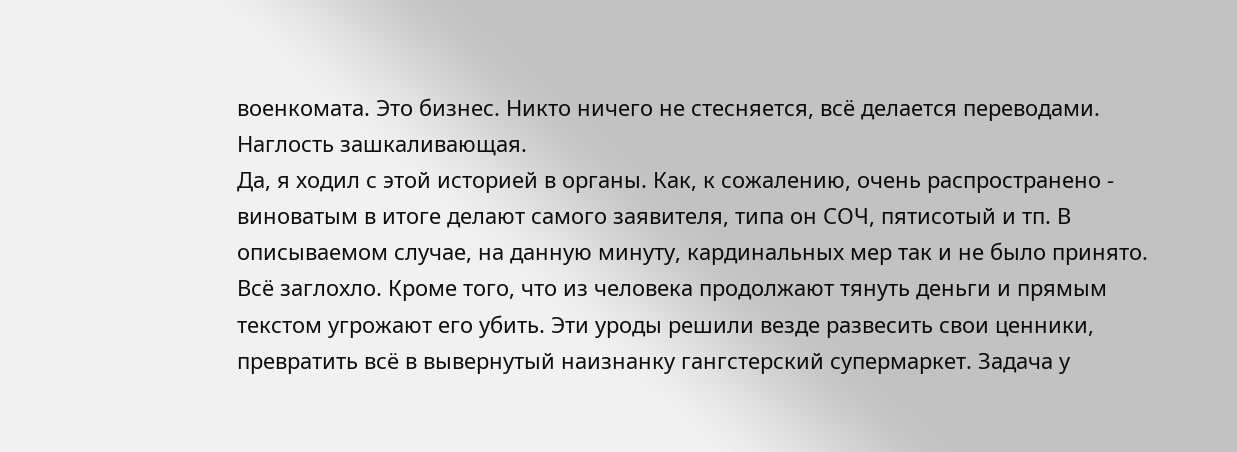военкомата. Это бизнес. Никто ничего не стесняется, всё делается переводами. Наглость зашкаливающая.
Да, я ходил с этой историей в органы. Как, к сожалению, очень распространено - виноватым в итоге делают самого заявителя, типа он СОЧ, пятисотый и тп. В описываемом случае, на данную минуту, кардинальных мер так и не было принято. Всё заглохло. Кроме того, что из человека продолжают тянуть деньги и прямым текстом угрожают его убить. Эти уроды решили везде развесить свои ценники, превратить всё в вывернутый наизнанку гангстерский супермаркет. Задача у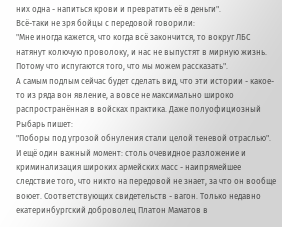них одна - напиться крови и превратить её в деньги".
Всё-таки не зря бойцы с передовой говорили:
"Мне иногда кажется, что когда всё закончится, то вокруг ЛБС натянут колючую проволоку, и нас не выпустят в мирную жизнь. Потому что испугаются того, что мы можем рассказать".
А самым подлым сейчас будет сделать вид, что эти истории - какое-то из ряда вон явление, а вовсе не максимально широко распространённая в войсках практика. Даже полуофициозный Рыбарь пишет:
"Поборы под угрозой обнуления стали целой теневой отраслью".
И ещё один важный момент: столь очевидное разложение и криминализация широких армейских масс - наипрямейшее следствие того, что никто на передовой не знает, за что он вообще воюет. Соответствующих свидетельств - вагон. Только недавно екатеринбургский доброволец Платон Маматов в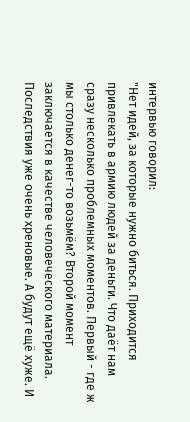интервью говорил:
"Нет идей, за которые нужно биться. Приходится привлекать в армию людей за деньги. Что даёт нам сразу несколько проблемных моментов. Первый - где ж мы столько денег-то возьмём? Второй момент заключается в качестве человеческого материала. Последствия уже очень хреновые. А будут ещё хуже. И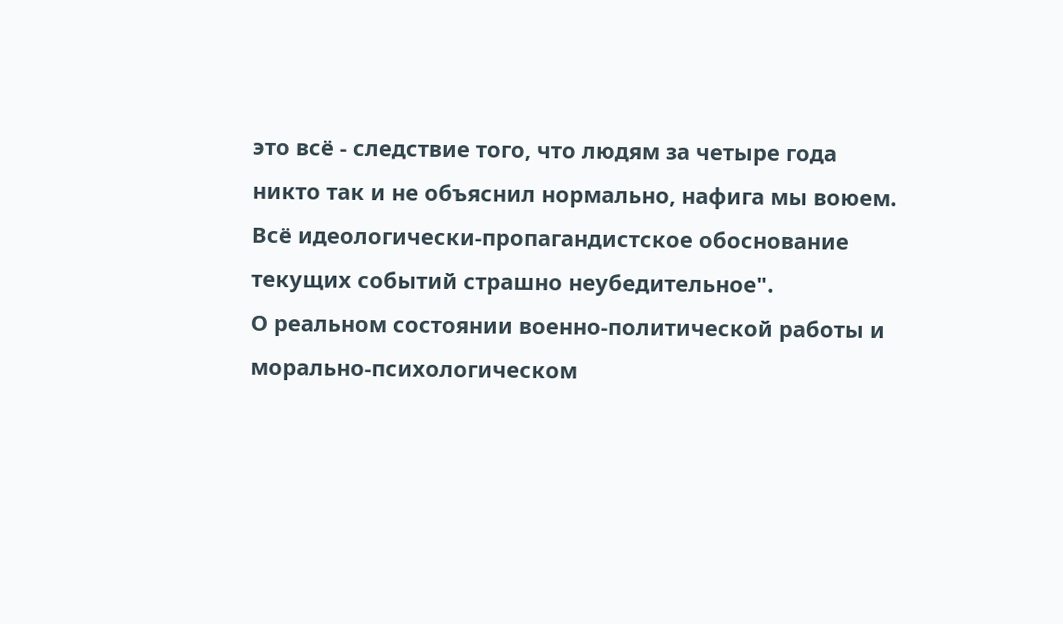это всё - следствие того, что людям за четыре года никто так и не объяснил нормально, нафига мы воюем. Всё идеологически-пропагандистское обоснование текущих событий страшно неубедительное".
О реальном состоянии военно-политической работы и морально-психологическом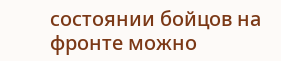состоянии бойцов на фронте можно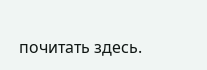почитать здесь.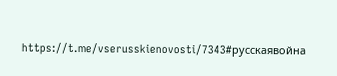https://t.me/vserusskienovosti/7343#русскаявойна